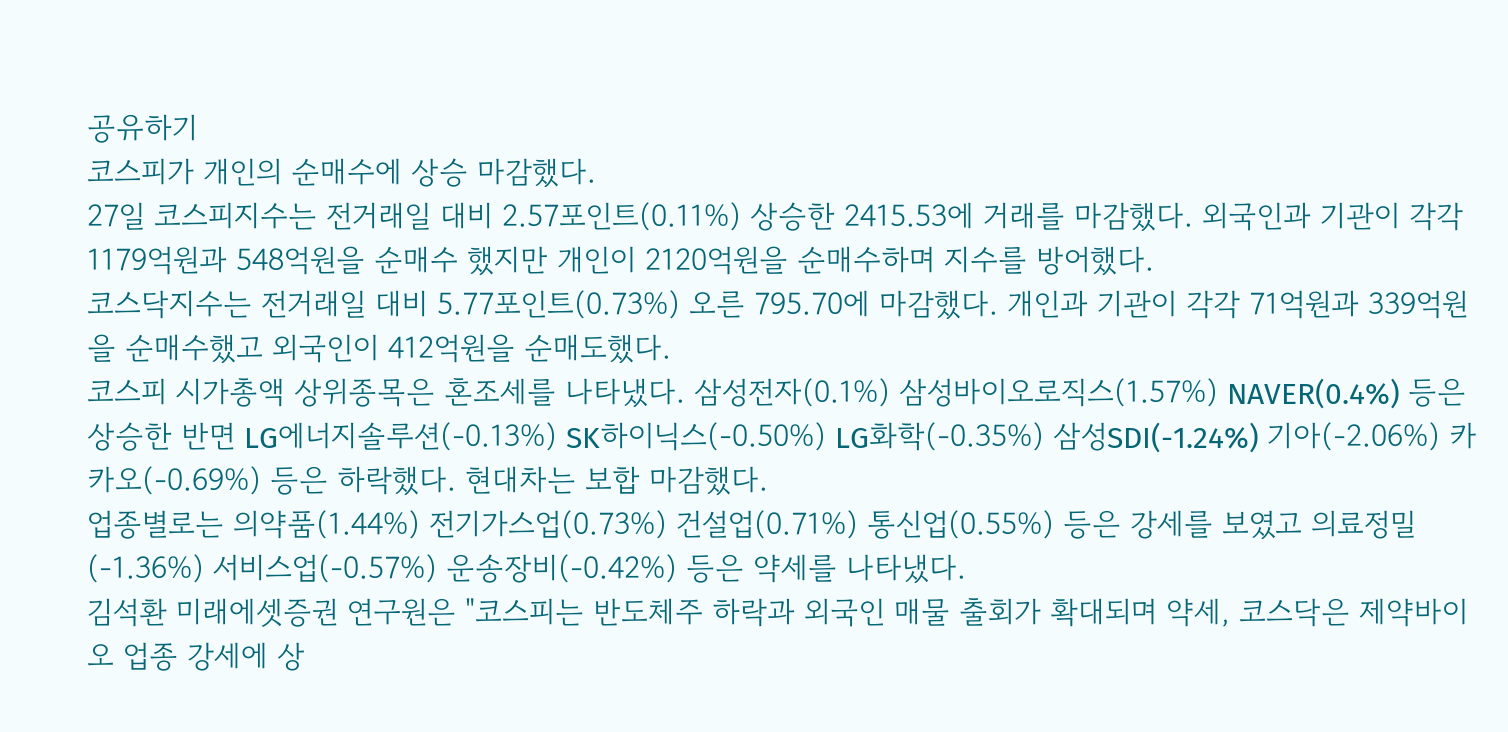공유하기
코스피가 개인의 순매수에 상승 마감했다.
27일 코스피지수는 전거래일 대비 2.57포인트(0.11%) 상승한 2415.53에 거래를 마감했다. 외국인과 기관이 각각 1179억원과 548억원을 순매수 했지만 개인이 2120억원을 순매수하며 지수를 방어했다.
코스닥지수는 전거래일 대비 5.77포인트(0.73%) 오른 795.70에 마감했다. 개인과 기관이 각각 71억원과 339억원을 순매수했고 외국인이 412억원을 순매도했다.
코스피 시가총액 상위종목은 혼조세를 나타냈다. 삼성전자(0.1%) 삼성바이오로직스(1.57%) NAVER(0.4%) 등은 상승한 반면 LG에너지솔루션(-0.13%) SK하이닉스(-0.50%) LG화학(-0.35%) 삼성SDI(-1.24%) 기아(-2.06%) 카카오(-0.69%) 등은 하락했다. 현대차는 보합 마감했다.
업종별로는 의약품(1.44%) 전기가스업(0.73%) 건설업(0.71%) 통신업(0.55%) 등은 강세를 보였고 의료정밀(-1.36%) 서비스업(-0.57%) 운송장비(-0.42%) 등은 약세를 나타냈다.
김석환 미래에셋증권 연구원은 "코스피는 반도체주 하락과 외국인 매물 출회가 확대되며 약세, 코스닥은 제약바이오 업종 강세에 상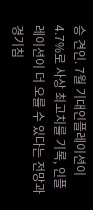승 견인. 7월 기대인플레이션이 4.7%로 사상 최고치를 기록, 인플레이션이 더 오를 수 있다는 전망과 경기침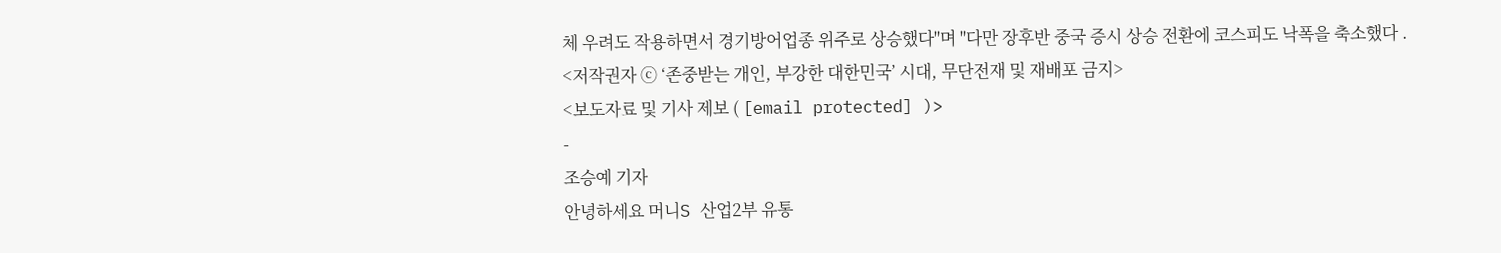체 우려도 작용하면서 경기방어업종 위주로 상승했다"며 "다만 장후반 중국 증시 상승 전환에 코스피도 낙폭을 축소했다 .
<저작권자 ⓒ ‘존중받는 개인, 부강한 대한민국’ 시대, 무단전재 및 재배포 금지>
<보도자료 및 기사 제보 ( [email protected] )>
-
조승예 기자
안녕하세요 머니S 산업2부 유통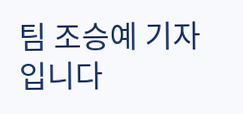팀 조승예 기자입니다